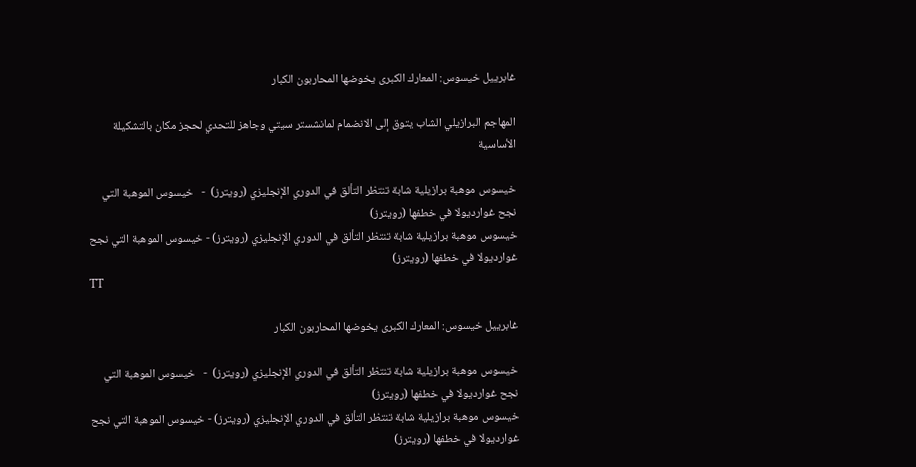غابرييل خيسوس: المعارك الكبرى يخوضها المحاربون الكبار

المهاجم البرازيلي الشاب يتوق إلى الانضمام لمانشستر سيتي وجاهز للتحدي لحجز مكان بالتشكيلة الأساسية

خيسوس موهبة برازيلية شابة تنتظر التألق في الدوري الإنجليزي (رويترز)  -   خيسوس الموهبة التي نجح غوارديولا في خطفها (رويترز)
خيسوس موهبة برازيلية شابة تنتظر التألق في الدوري الإنجليزي (رويترز) - خيسوس الموهبة التي نجح غوارديولا في خطفها (رويترز)
TT

غابرييل خيسوس: المعارك الكبرى يخوضها المحاربون الكبار

خيسوس موهبة برازيلية شابة تنتظر التألق في الدوري الإنجليزي (رويترز)  -   خيسوس الموهبة التي نجح غوارديولا في خطفها (رويترز)
خيسوس موهبة برازيلية شابة تنتظر التألق في الدوري الإنجليزي (رويترز) - خيسوس الموهبة التي نجح غوارديولا في خطفها (رويترز)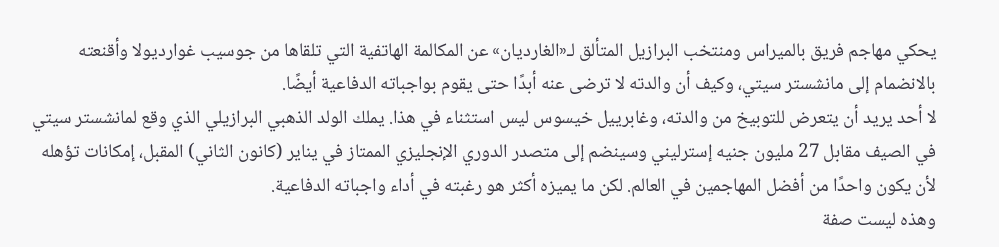يحكي مهاجم فريق بالميراس ومنتخب البرازيل المتألق لـ«الغارديان» عن المكالمة الهاتفية التي تلقاها من جوسيب غوارديولا وأقنعته بالانضمام إلى مانشستر سيتي، وكيف أن والدته لا ترضى عنه أبدًا حتى يقوم بواجباته الدفاعية أيضًا.
لا أحد يريد أن يتعرض للتوبيخ من والدته، وغابرييل خيسوس ليس استثناء في هذا. يملك الولد الذهبي البرازيلي الذي وقع لمانشستر سيتي في الصيف مقابل 27 مليون جنيه إسترليني وسينضم إلى متصدر الدوري الإنجليزي الممتاز في يناير (كانون الثاني) المقبل، إمكانات تؤهله لأن يكون واحدًا من أفضل المهاجمين في العالم. لكن ما يميزه أكثر هو رغبته في أداء واجباته الدفاعية.
وهذه ليست صفة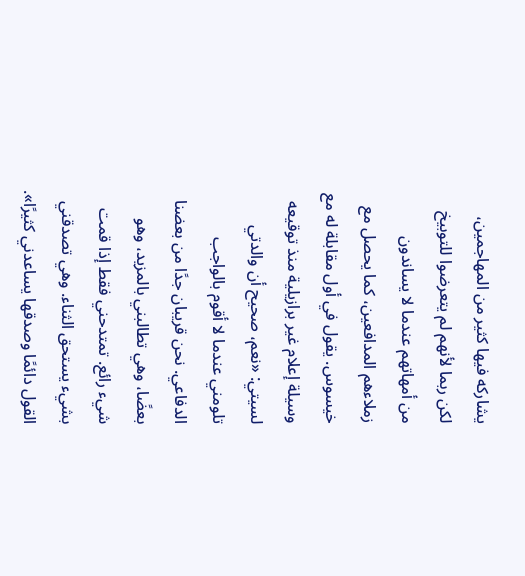يشاركه فيها كثير من المهاجمين، لكن ربما لأنهم لم يتعرضوا للتوبيخ من أمهاتهم عندما لا يساندون زملاءهم المدافعين، كما يحصل مع خيسوس. يقول في أول مقابلة له مع وسيلة إعلام غير برازيلية منذ توقيعه لسيتي: «نعم، صحيح أن والدتي تلومني عندما لا أقوم بالواجب الدفاعي. نحن قريبان جدًا من بعضنا بعضًا، وهي تطالبني بالمزيد، وهو شيء رائع. تمتدحني فقط إذا قمت بشيء يستحق الثناء. وهي تصدقني القول دائمًا وصدقها يساعدني كثيرًا».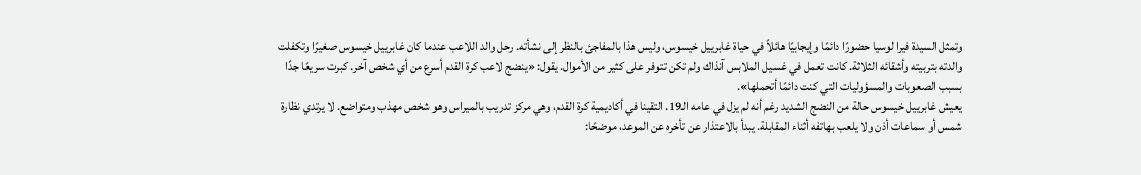وتمثل السيدة فيرا لوسيا حضورًا دائمًا وإيجابيًا هائلاً في حياة غابرييل خيسوس، وليس هذا بالمفاجئ بالنظر إلى نشأته. رحل والد اللاعب عندما كان غابرييل خيسوس صغيرًا وتكفلت والدته بتربيته وأشقائه الثلاثة. كانت تعمل في غسيل الملابس آنذاك ولم تكن تتوفر على كثير من الأموال. يقول: «ينضج لاعب كرة القدم أسرع من أي شخص آخر. كبرت سريعًا جدًا بسبب الصعوبات والمسؤوليات التي كنت دائمًا أتحملها».
يعيش غابرييل خيسوس حالة من النضج الشديد رغم أنه لم يزل في عامه الـ19. التقينا في أكاديمية كرة القدم، وهي مركز تدريب بالميراس وهو شخص مهذب ومتواضع. لا يرتدي نظارة شمس أو سماعات أذن ولا يلعب بهاتفه أثناء المقابلة. يبدأ بالاعتذار عن تأخره عن الموعد، موضحًا: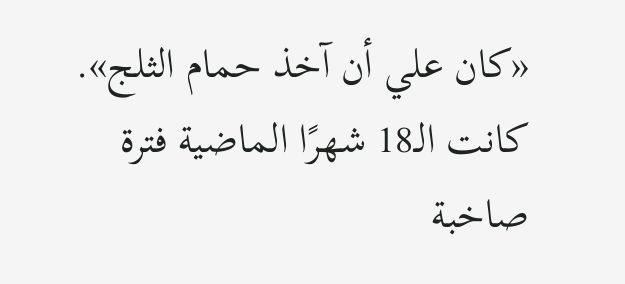«كان علي أن آخذ حمام الثلج».
كانت الـ18 شهرًا الماضية فترة صاخبة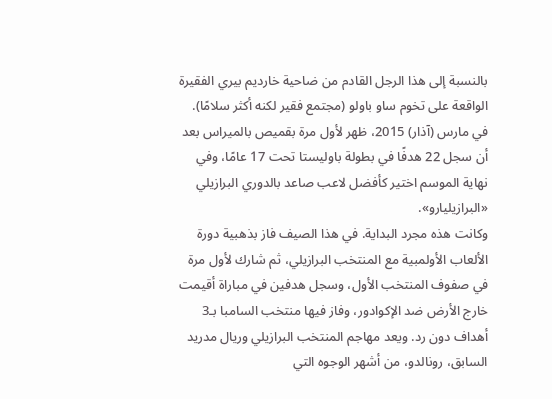بالنسبة إلى هذا الرجل القادم من ضاحية خارديم بيري الفقيرة الواقعة على تخوم ساو باولو (مجتمع فقير لكنه أكثر سلامًا). في مارس (آذار) 2015، ظهر لأول مرة بقميص بالميراس بعد أن سجل 22 هدفًا في بطولة باوليستا تحت 17 عامًا، وفي نهاية الموسم اختير كأفضل لاعب صاعد بالدوري البرازيلي «البرازيليارو».
وكانت هذه مجرد البداية. في هذا الصيف فاز بذهبية دورة الألعاب الأولمبية مع المنتخب البرازيلي، ثم شارك لأول مرة في صفوف المنتخب الأول، وسجل هدفين في مباراة أقيمت خارج الأرض ضد الإكوادور، وفاز فيها منتخب السامبا بـ3 أهداف دون رد. ويعد مهاجم المنتخب البرازيلي وريال مدريد السابق، رونالدو، من أشهر الوجوه التي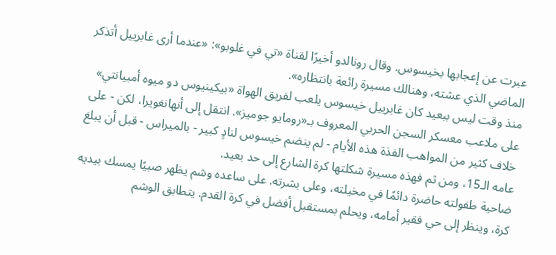عبرت عن إعجابها بخيسوس. وقال رونالدو أخيرًا لقناة «تي في غلوبو»: «عندما أرى غابرييل أتذكر الماضي الذي عشته، وهنالك مسيرة رائعة بانتظاره».
منذ وقت ليس ببعيد كان غابرييل خيسوس يلعب لفريق الهواة «بيكينيوس دو ميوه أمبيانتي» على ملاعب معسكر السجن الحربي المعروف بـ«رومايو جوميز». انتقل إلى أنهانغويرا، لكن - على خلاف كثير من المواهب الفذة هذه الأيام - لم ينضم خيسوس لنادٍ كبير - بالميراس - قبل أن يبلغ عامه الـ15، ومن ثم فهذه مسيرة شكلتها كرة الشارع إلى حد بعيد.
ضاحية طفولته حاضرة دائمًا في مخيلته، وعلى بشرته. على ساعده وشم يظهر صبيًا يمسك بيديه كرة، وينظر إلى حي فقير أمامه، ويحلم بمستقبل أفضل في كرة القدم. يتطابق الوشم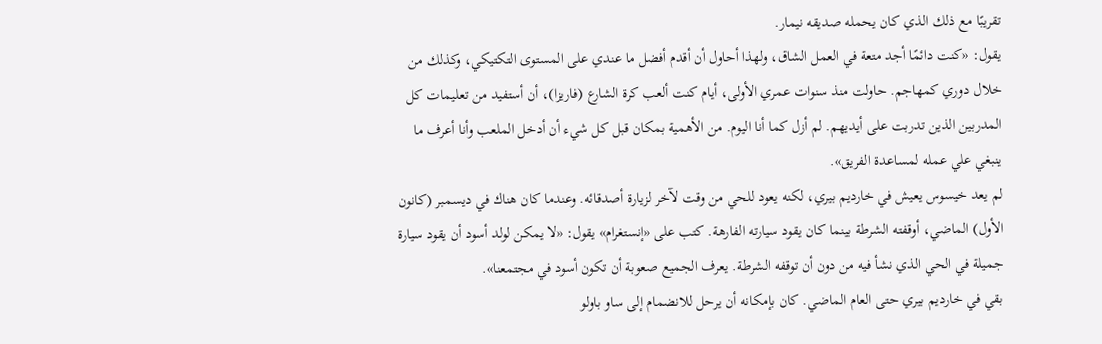تقريبًا مع ذلك الذي كان يحمله صديقه نيمار.
يقول: «كنت دائمًا أجد متعة في العمل الشاق، ولهذا أحاول أن أقدم أفضل ما عندي على المستوى التكتيكي، وكذلك من خلال دوري كمهاجم. حاولت منذ سنوات عمري الأولى، أيام كنت ألعب كرة الشارع (فاريزا)، أن أستفيد من تعليمات كل المدربين الذين تدربت على أيديهم. لم أزل كما أنا اليوم. من الأهمية بمكان قبل كل شيء أن أدخل الملعب وأنا أعرف ما ينبغي علي عمله لمساعدة الفريق».
لم يعد خيسوس يعيش في خارديم بيري، لكنه يعود للحي من وقت لآخر لزيارة أصدقائه. وعندما كان هناك في ديسمبر (كانون الأول) الماضي، أوقفته الشرطة بينما كان يقود سيارته الفارهة. كتب على «إنستغرام» يقول: «لا يمكن لولد أسود أن يقود سيارة جميلة في الحي الذي نشأ فيه من دون أن توقفه الشرطة. يعرف الجميع صعوبة أن تكون أسود في مجتمعنا».
بقي في خارديم بيري حتى العام الماضي. كان بإمكانه أن يرحل للانضمام إلى ساو باولو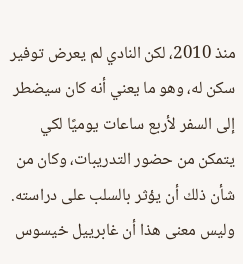منذ 2010، لكن النادي لم يعرض توفير سكن له، وهو ما يعني أنه كان سيضطر إلى السفر لأربع ساعات يوميًا لكي يتمكن من حضور التدريبات، وكان من شأن ذلك أن يؤثر بالسلب على دراسته.
وليس معنى هذا أن غابرييل خيسوس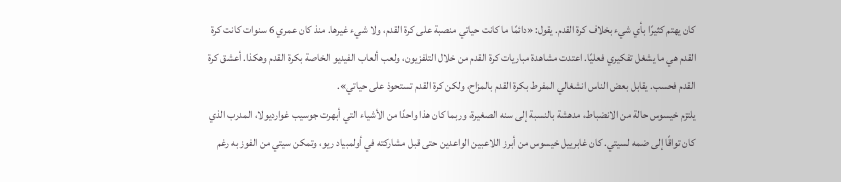كان يهتم كثيرًا بأي شيء بخلاف كرة القدم. يقول: «دائمًا ما كانت حياتي منصبة على كرة القدم، ولا شيء غيرها. منذ كان عمري 6 سنوات كانت كرة القدم هي ما يشغل تفكيري فعليًا. اعتدت مشاهدة مباريات كرة القدم من خلال التلفزيون، ولعب ألعاب الفيديو الخاصة بكرة القدم وهكذا. أعشق كرة القدم فحسب. يقابل بعض الناس انشغالي المفرط بكرة القدم بالمزاح، ولكن كرة القدم تستحوذ على حياتي».
يلتزم خيسوس حالة من الانضباط، مدهشة بالنسبة إلى سنه الصغيرة، وربما كان هذا واحدًا من الأشياء التي أبهرت جوسيب غوارديولا، المدرب الذي كان تواقًا إلى ضمه لسيتي. كان غابرييل خيسوس من أبرز اللاعبين الواعدين حتى قبل مشاركته في أولمبياد ريو، وتمكن سيتي من الفوز به رغم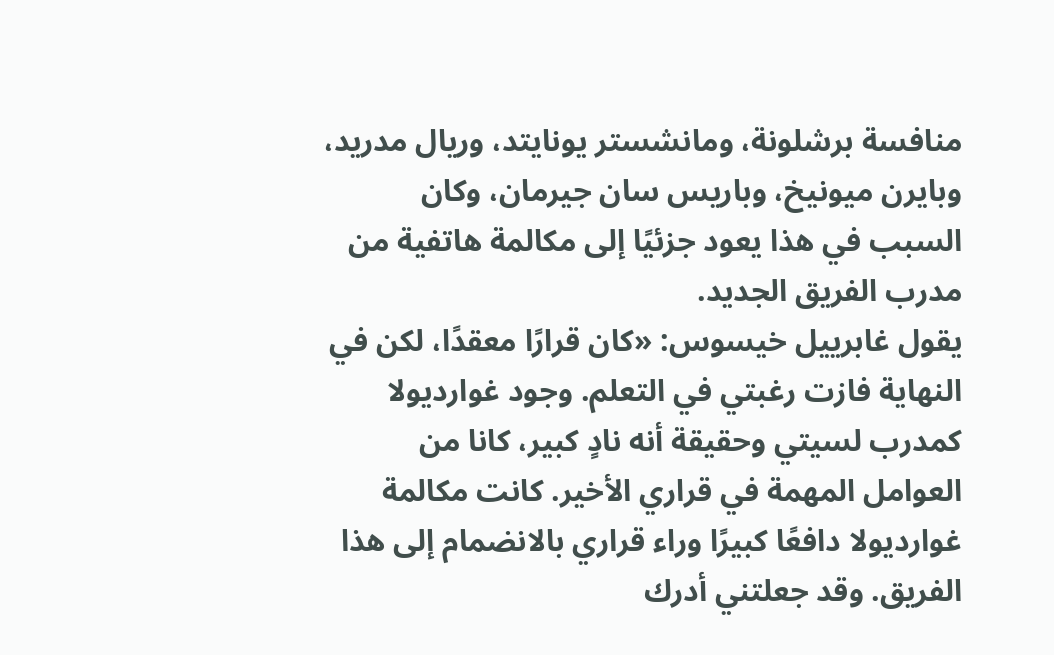منافسة برشلونة، ومانشستر يونايتد، وريال مدريد، وبايرن ميونيخ، وباريس سان جيرمان، وكان السبب في هذا يعود جزئيًا إلى مكالمة هاتفية من مدرب الفريق الجديد.
يقول غابرييل خيسوس: «كان قرارًا معقدًا، لكن في النهاية فازت رغبتي في التعلم. وجود غوارديولا كمدرب لسيتي وحقيقة أنه نادٍ كبير، كانا من العوامل المهمة في قراري الأخير. كانت مكالمة غوارديولا دافعًا كبيرًا وراء قراري بالانضمام إلى هذا الفريق. وقد جعلتني أدرك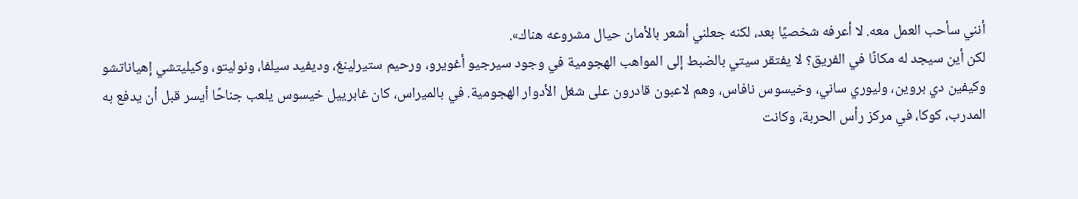أنني سأحب العمل معه. لا أعرفه شخصيًا بعد، لكنه جعلني أشعر بالأمان حيال مشروعه هناك».
لكن أين سيجد له مكانًا في الفريق؟ لا يفتقر سيتي بالضبط إلى المواهب الهجومية في وجود سيرجيو أغويرو، ورحيم ستيرلينغ، وديفيد سيلفا، ونوليتو، وكيليتشي إهياناتشو وكيفين دي بروين، وليوري ساني، وخيسوس نافاس، وهم لاعبون قادرون على شغل الأدوار الهجومية. في بالميراس، كان غابرييل خيسوس يلعب جناحًا أيسر قبل أن يدفع به المدرب، كوكا، في مركز رأس الحربة، وكانت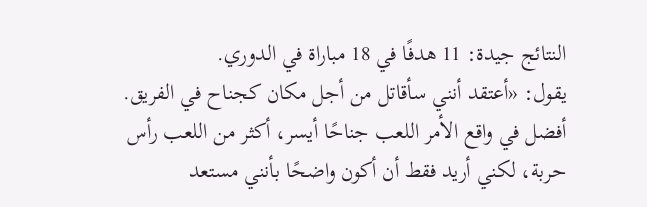النتائج جيدة: 11 هدفًا في 18 مباراة في الدوري.
يقول: «أعتقد أنني سأقاتل من أجل مكان كجناح في الفريق. أفضل في واقع الأمر اللعب جناحًا أيسر، أكثر من اللعب رأس حربة، لكني أريد فقط أن أكون واضحًا بأنني مستعد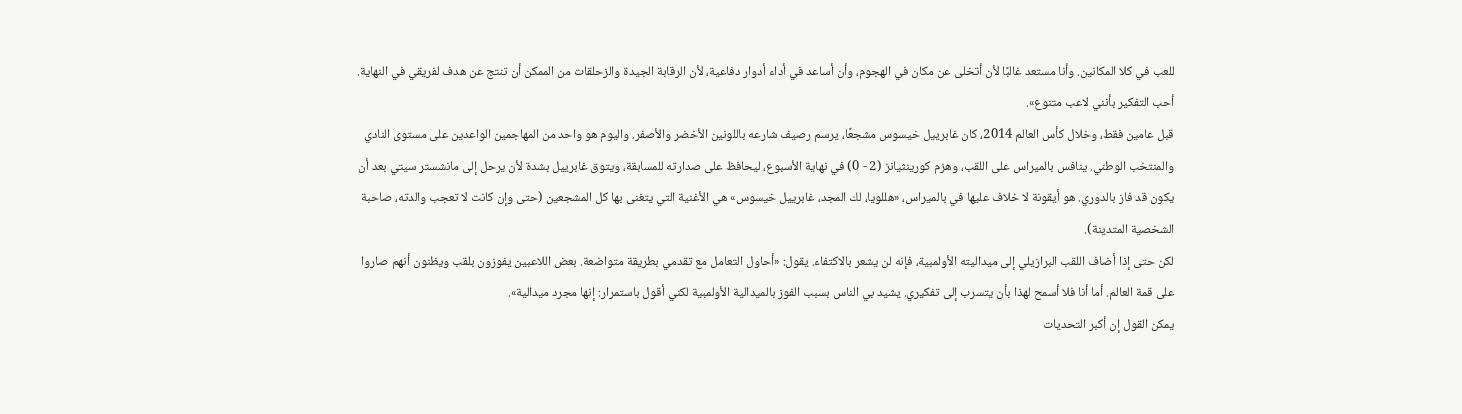للعب في كلا المكانين. وأنا مستعد غالبًا لأن أتخلى عن مكان في الهجوم، وأن أساعد في أداء أدوار دفاعية، لأن الرقابة الجيدة والزحلقات من الممكن أن تنتج عن هدف لفريقي في النهاية. أحب التفكير بأنني لاعب متنوع».
قبل عامين فقط، وخلال كأس العالم 2014، كان غابرييل خيسوس مشجعًا، يرسم رصيف شارعه باللونين الأخضر والأصفر. واليوم هو واحد من المهاجمين الواعدين على مستوى النادي والمنتخب الوطني. ينافس بالميراس على اللقب، وهزم كورينثيانز (2 - 0) في نهاية الأسبوع، ليحافظ على صدارته للمسابقة، ويتوق غابرييل بشدة لأن يرحل إلى مانشستر سيتي بعد أن يكون قد فاز بالدوري. هو أيقونة لا خلاف عليها في بالميراس، «هللويا، لك المجد، غابرييل خيسوس» هي الأغنية التي يتغنى بها كل المشجعين (حتى وإن كانت لا تعجب والدته، صاحبة الشخصية المتدينة).
لكن حتى إذا أضاف اللقب البرازيلي إلى ميداليته الأولمبية، فإنه لن يشعر بالاكتفاء. يقول: «أحاول التعامل مع تقدمي بطريقة متواضعة. بعض اللاعبين يفوزون بلقب ويظنون أنهم صاروا على قمة العالم. أما أنا فلا أسمح لهذا بأن يتسرب إلى تفكيري. يشيد بي الناس بسبب الفوز بالميدالية الأولمبية لكني أقول باستمرار: إنها مجرد ميدالية».
يمكن القول إن أكبر التحديات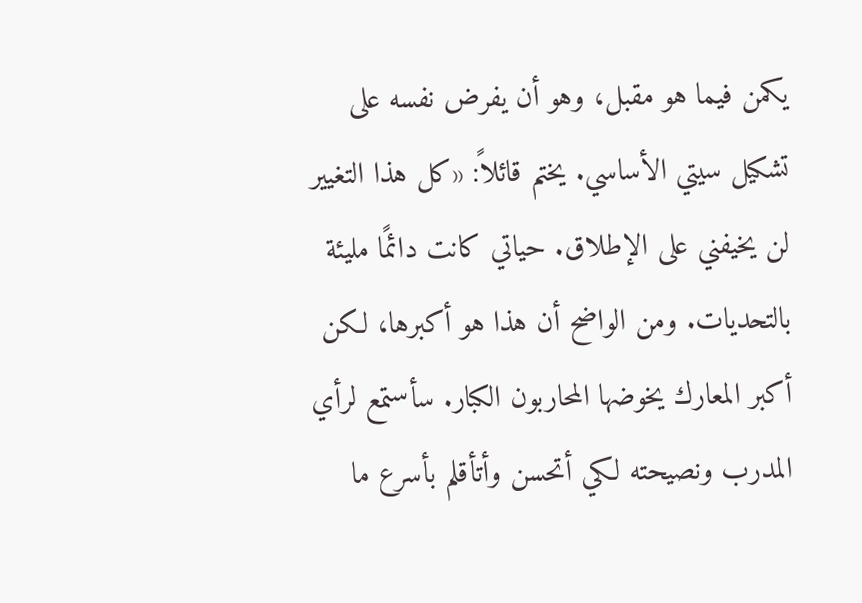يكمن فيما هو مقبل، وهو أن يفرض نفسه على تشكيل سيتي الأساسي. يختم قائلاً: «كل هذا التغيير لن يخيفني على الإطلاق. حياتي كانت دائمًا مليئة بالتحديات. ومن الواضح أن هذا هو أكبرها، لكن أكبر المعارك يخوضها المحاربون الكبار. سأستمع لرأي المدرب ونصيحته لكي أتحسن وأتأقلم بأسرع ما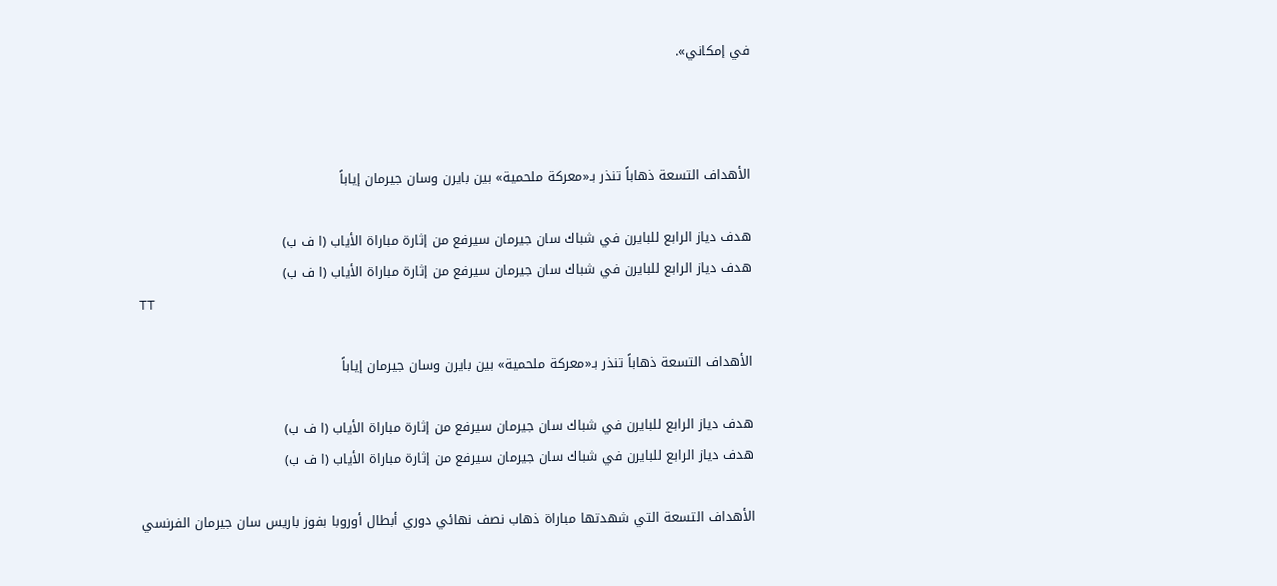في إمكاني».



الأهداف التسعة ذهاباً تنذر بـ«معركة ملحمية» بين بايرن وسان جيرمان إياباً

هدف دياز الرابع للبايرن في شباك سان جيرمان سيرفع من إثارة مباراة الأياب (ا ف ب)
هدف دياز الرابع للبايرن في شباك سان جيرمان سيرفع من إثارة مباراة الأياب (ا ف ب)
TT

الأهداف التسعة ذهاباً تنذر بـ«معركة ملحمية» بين بايرن وسان جيرمان إياباً

هدف دياز الرابع للبايرن في شباك سان جيرمان سيرفع من إثارة مباراة الأياب (ا ف ب)
هدف دياز الرابع للبايرن في شباك سان جيرمان سيرفع من إثارة مباراة الأياب (ا ف ب)

الأهداف التسعة التي شهدتها مباراة ذهاب نصف نهائي دوري أبطال أوروبا بفوز باريس سان جيرمان الفرنسي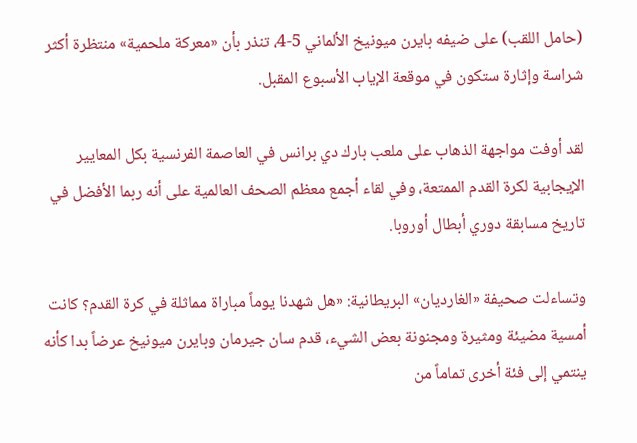(حامل اللقب) على ضيفه بايرن ميونيخ الألماني 5-4، تنذر بأن «معركة ملحمية» منتظرة أكثر شراسة وإثارة ستكون في موقعة الإياب الأسبوع المقبل.

لقد أوفت مواجهة الذهاب على ملعب بارك دي برانس في العاصمة الفرنسية بكل المعايير الإيجابية لكرة القدم الممتعة، وفي لقاء أجمع معظم الصحف العالمية على أنه ربما الأفضل في تاريخ مسابقة دوري أبطال أوروبا.

وتساءلت صحيفة «الغارديان» البريطانية: «هل شهدنا يوماً مباراة مماثلة في كرة القدم؟ كانت أمسية مضيئة ومثيرة ومجنونة بعض الشيء، قدم سان جيرمان وبايرن ميونيخ عرضاً بدا كأنه ينتمي إلى فئة أخرى تماماً من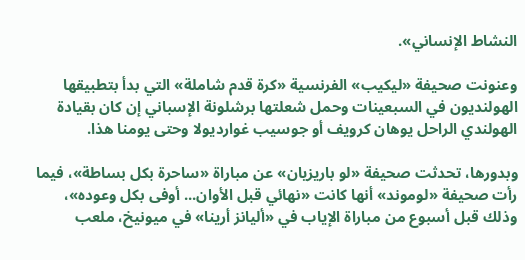النشاط الإنساني».

وعنونت صحيفة «ليكيب» الفرنسية «كرة قدم شاملة» التي بدأ بتطبيقها الهولنديون في السبعينات وحمل شعلتها برشلونة الإسباني إن كان بقيادة الهولندي الراحل يوهان كرويف أو جوسيب غوارديولا وحتى يومنا هذا.

وبدورها، تحدثت صحيفة «لو باريزيان» عن مباراة «ساحرة بكل بساطة»، فيما رأت صحيفة «لوموند» أنها كانت «نهائي قبل الأوان... أوفى بكل وعوده»، وذلك قبل أسبوع من مباراة الإياب في «أليانز أرينا» في ميونيخ، ملعب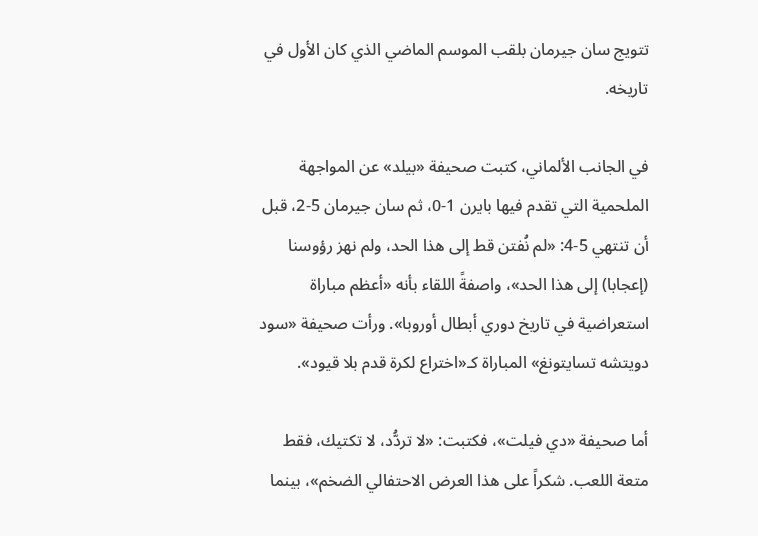تتويج سان جيرمان بلقب الموسم الماضي الذي كان الأول في تاريخه.

في الجانب الألماني، كتبت صحيفة «بيلد» عن المواجهة الملحمية التي تقدم فيها بايرن 1-0، ثم سان جيرمان 5-2، قبل أن تنتهي 5-4: «لم نُفتن قط إلى هذا الحد، ولم نهز رؤوسنا (إعجابا) إلى هذا الحد»، واصفةً اللقاء بأنه «أعظم مباراة استعراضية في تاريخ دوري أبطال أوروبا». ورأت صحيفة «سود دويتشه تسايتونغ» المباراة كـ«اختراع لكرة قدم بلا قيود».

أما صحيفة «دي فيلت»، فكتبت: «لا تردُّد، لا تكتيك، فقط متعة اللعب. شكراً على هذا العرض الاحتفالي الضخم»، بينما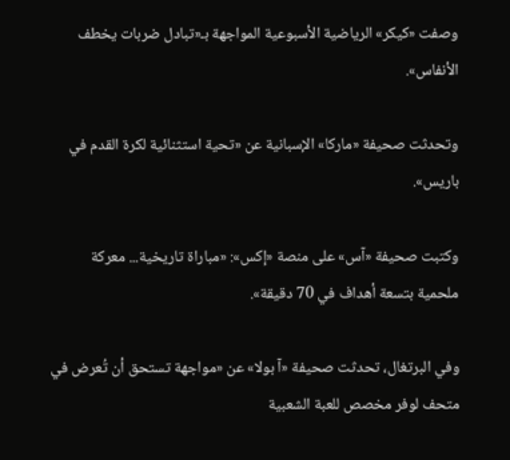وصفت «كيكر» الرياضية الأسبوعية المواجهة بـ«تبادل ضربات يخطف الأنفاس».

وتحدثت صحيفة «ماركا» الإسبانية عن «تحية استثنائية لكرة القدم في باريس».

وكتبت صحيفة «آس» على منصة «إكس»: «مباراة تاريخية... معركة ملحمية بتسعة أهداف في 70 دقيقة».

وفي البرتغال، تحدثت صحيفة «آ بولا» عن «مواجهة تستحق أن تُعرض في متحف لوفر مخصص للعبة الشعبية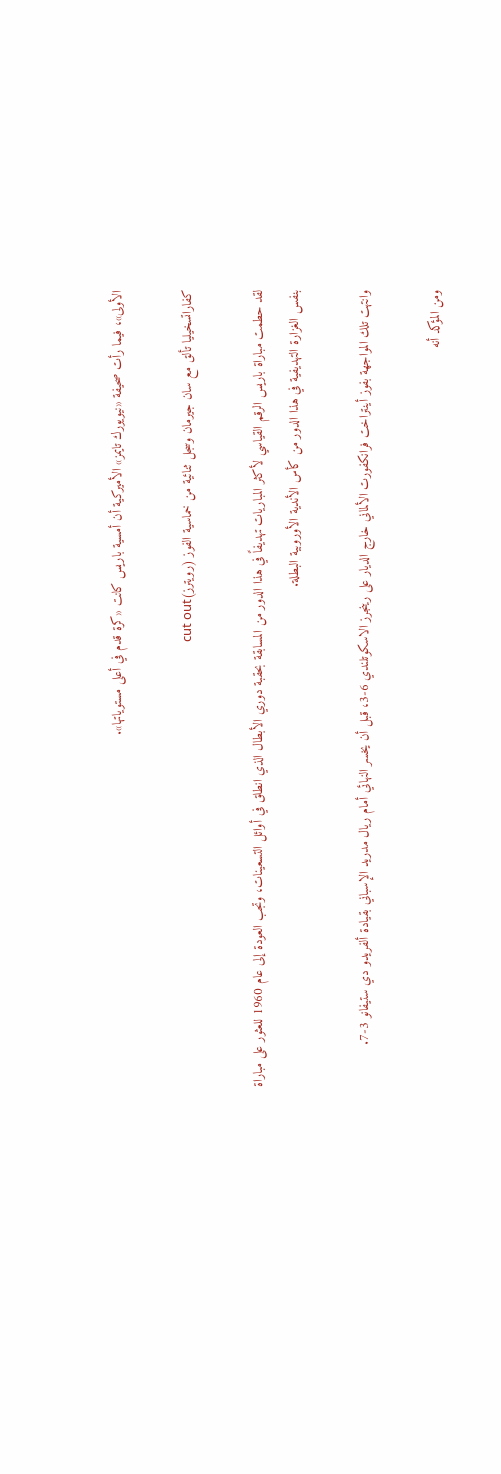الأولى»، فيما رأت صحيفة «نيويورك تايمز» الأميركية أن أمسية باريس كانت «كرة قدم في أعلى مستوياتها».

كفاراتسخيليا تألق مع سان جيرمان وسجل ثنائية من خماسية الفوز (رويترز)cut out

لقد حطمت مباراة باريس الرقم القياسي لأكثر المباريات تهديفاً في هذا الدور من المسابقة بحقبة دوري الأبطال الذي انطلق في أوائل التسعينات، وتجب العودة إلى عام 1960 للعثور على مباراة بنفس الغزارة التهديفية في هذا الدور من كأس الأندية الأوروبية البطلة.

وانتهت تلك المواجهة بفوز أينتراخت فرانكفورت الألماني خارج الديار على رينجرز الاسكوتلندي 6-3، قبل أن يخسر النهائي أمام ريال مدريد الإسباني بقيادة ألفريدو دي ستيفانو 3-7.

ومن المؤكد أنه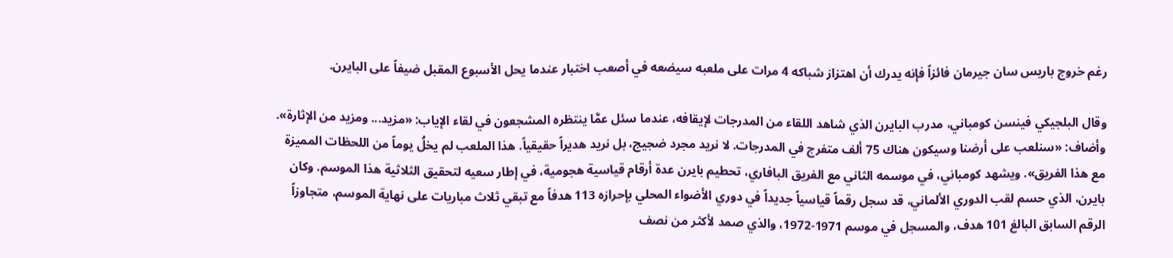رغم خروج باريس سان جيرمان فائزاً فإنه يدرك أن اهتزاز شباكه 4 مرات على ملعبه سيضعه في أصعب اختبار عندما يحل الأسبوع المقبل ضيفاً على البايرن.

وقال البلجيكي فينسن كومباني، مدرب البايرن الذي شاهد اللقاء من المدرجات لإيقافه، عندما سئل عمَّا ينتظره المشجعون في لقاء الإياب: «مزيد... ومزيد من الإثارة». وأضاف: «سنلعب على أرضنا وسيكون هناك 75 ألف متفرج في المدرجات. لا نريد مجرد ضجيج، بل نريد هديراً حقيقياً. هذا الملعب لم يخلُ يوماً من اللحظات المميزة مع هذا الفريق». ويشهد كومباني، في موسمه الثاني مع الفريق البافاري، تحطيم بايرن عدة أرقام قياسية هجومية، في إطار سعيه لتحقيق الثلاثية هذا الموسم. وكان بايرن، الذي حسم لقب الدوري الألماني، قد سجل رقماً قياسياً جديداً في دوري الأضواء المحلي بإحرازه 113 هدفاً مع تبقي ثلاث مباريات على نهاية الموسم، متجاوزاً الرقم السابق البالغ 101 هدف، والمسجل في موسم 1971-1972، والذي صمد لأكثر من نصف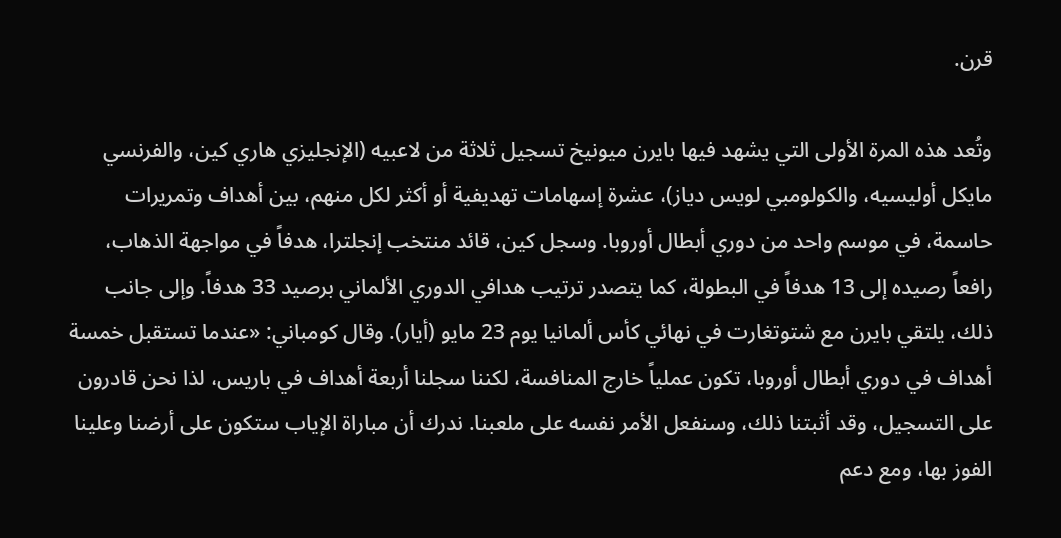قرن.

وتُعد هذه المرة الأولى التي يشهد فيها بايرن ميونيخ تسجيل ثلاثة من لاعبيه (الإنجليزي هاري كين، والفرنسي مايكل أوليسيه، والكولومبي لويس دياز)، عشرة إسهامات تهديفية أو أكثر لكل منهم، بين أهداف وتمريرات حاسمة، في موسم واحد من دوري أبطال أوروبا. وسجل كين، قائد منتخب إنجلترا، هدفاً في مواجهة الذهاب، رافعاً رصيده إلى 13 هدفاً في البطولة، كما يتصدر ترتيب هدافي الدوري الألماني برصيد 33 هدفاً. وإلى جانب ذلك، يلتقي بايرن مع شتوتغارت في نهائي كأس ألمانيا يوم 23 مايو (أيار). وقال كومباني: «عندما تستقبل خمسة أهداف في دوري أبطال أوروبا، تكون عملياً خارج المنافسة، لكننا سجلنا أربعة أهداف في باريس، لذا نحن قادرون على التسجيل، وقد أثبتنا ذلك، وسنفعل الأمر نفسه على ملعبنا. ندرك أن مباراة الإياب ستكون على أرضنا وعلينا الفوز بها، ومع دعم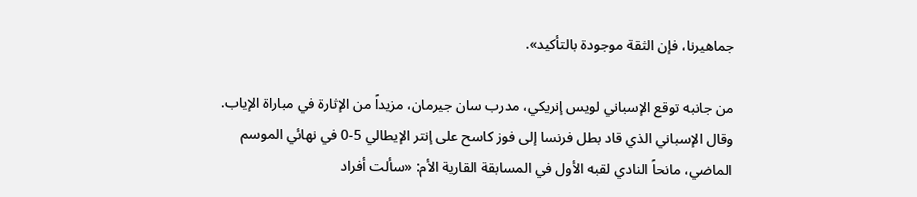جماهيرنا، فإن الثقة موجودة بالتأكيد».

من جانبه توقع الإسباني لويس إنريكي، مدرب سان جيرمان، مزيداً من الإثارة في مباراة الإياب. وقال الإسباني الذي قاد بطل فرنسا إلى فوز كاسح على إنتر الإيطالي 5-0 في نهائي الموسم الماضي، مانحاً النادي لقبه الأول في المسابقة القارية الأم: «سألت أفراد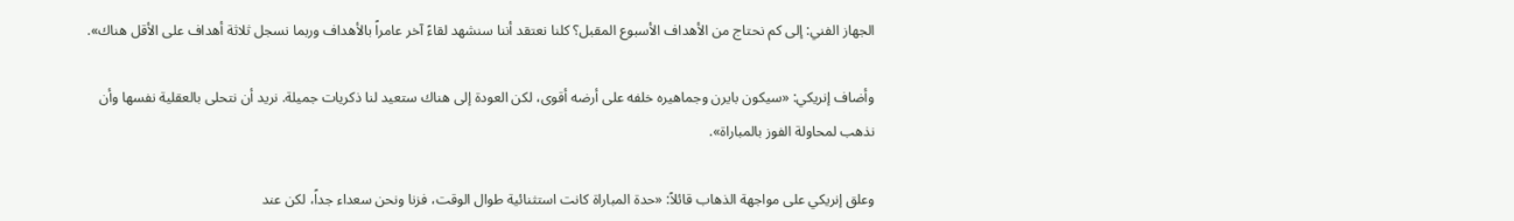الجهاز الفني: إلى كم نحتاج من الأهداف الأسبوع المقبل؟ كلنا نعتقد أننا سنشهد لقاءً آخر عامراً بالأهداف وربما نسجل ثلاثة أهداف على الأقل هناك».

وأضاف إنريكي: «سيكون بايرن وجماهيره خلفه على أرضه أقوى، لكن العودة إلى هناك ستعيد لنا ذكريات جميلة. نريد أن نتحلى بالعقلية نفسها وأن نذهب لمحاولة الفوز بالمباراة».

وعلق إنريكي على مواجهة الذهاب قائلاً: «حدة المباراة كانت استثنائية طوال الوقت، فزنا ونحن سعداء جداً، لكن عند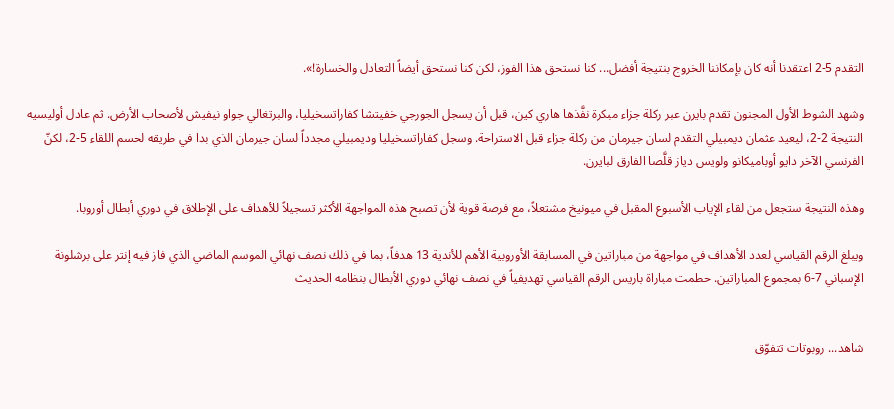التقدم 5-2 اعتقدنا أنه كان بإمكاننا الخروج بنتيجة أفضل... كنا نستحق هذا الفوز، لكن كنا نستحق أيضاً التعادل والخسارة!».

وشهد الشوط الأول المجنون تقدم بايرن عبر ركلة جزاء مبكرة نفَّذها هاري كين، قبل أن يسجل الجورجي خفيتشا كفاراتسخيليا، والبرتغالي جواو نيفيش لأصحاب الأرض. ثم عادل أوليسيه النتيجة 2-2، ليعيد عثمان ديمبيلي التقدم لسان جيرمان من ركلة جزاء قبل الاستراحة. وسجل كفاراتسخيليا وديمبيلي مجدداً لسان جيرمان الذي بدا في طريقه لحسم اللقاء 5-2، لكنّ الفرنسي الآخر دايو أوباميكانو ولويس دياز قلَّصا الفارق لبايرن.

وهذه النتيجة ستجعل من لقاء الإياب الأسبوع المقبل في ميونيخ مشتعلاً، مع فرصة قوية لأن تصبح هذه المواجهة الأكثر تسجيلاً للأهداف على الإطلاق في دوري أبطال أوروبا.

ويبلغ الرقم القياسي لعدد الأهداف في مواجهة من مباراتين في المسابقة الأوروبية الأهم للأندية 13 هدفاً، بما في ذلك نصف نهائي الموسم الماضي الذي فاز فيه إنتر على برشلونة الإسباني 7-6 بمجموع المباراتين. حطمت مباراة باريس الرقم القياسي تهديفياً في نصف نهائي دوري الأبطال بنظامه الحديث


شاهد... روبوتات تتفوّق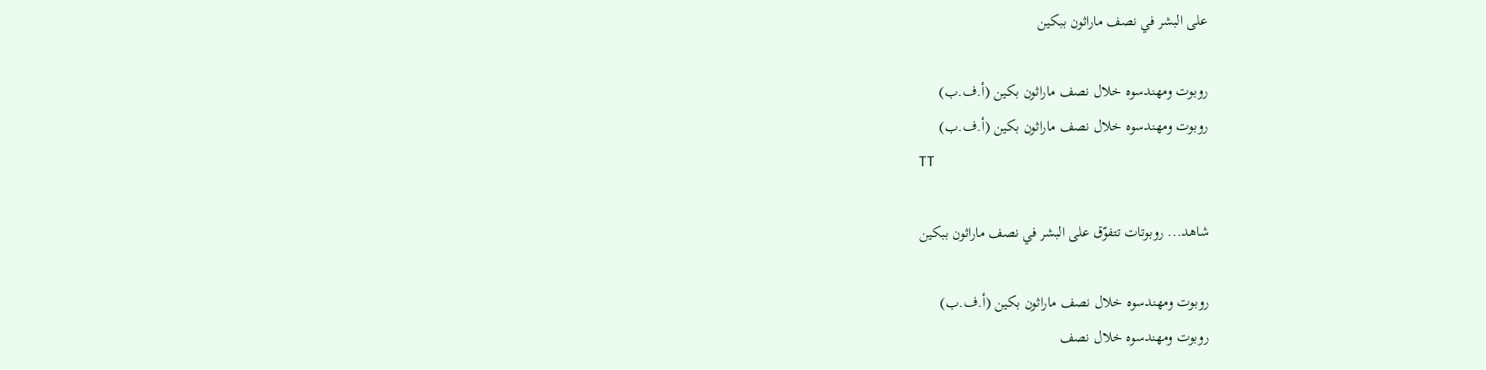على البشر في نصف ماراثون ببكين

روبوت ومهندسوه خلال نصف ماراثون بكين (أ.ف.ب)
روبوت ومهندسوه خلال نصف ماراثون بكين (أ.ف.ب)
TT

شاهد... روبوتات تتفوّق على البشر في نصف ماراثون ببكين

روبوت ومهندسوه خلال نصف ماراثون بكين (أ.ف.ب)
روبوت ومهندسوه خلال نصف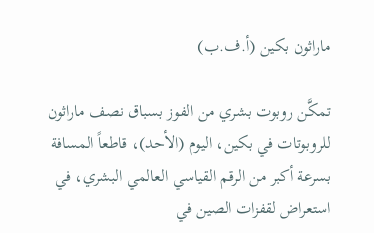ماراثون بكين (أ.ف.ب)

تمكَّن روبوت بشري من الفوز بسباق نصف ماراثون للروبوتات في بكين، اليوم (الأحد)، قاطعاً المسافة بسرعة أكبر من الرقم القياسي العالمي البشري، في استعراض لقفزات الصين في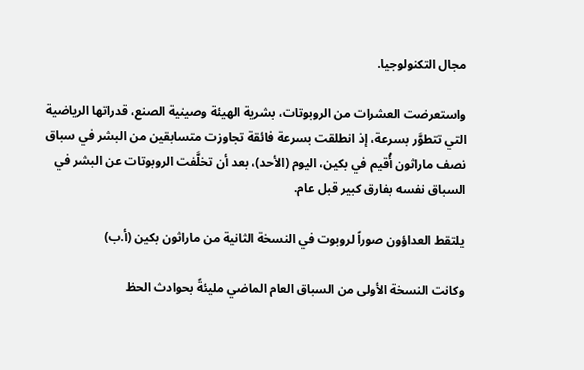مجال التكنولوجيا.

واستعرضت العشرات ‌من الروبوتات، بشرية الهيئة وصينية الصنع، قدراتها الرياضية التي تتطوَّر بسرعة، إذ انطلقت بسرعة فائقة تجاوزت متسابقين من البشر في سباق نصف ماراثون أُقيم في بكين، اليوم (الأحد)، بعد أن تخلَّفت الروبوتات عن البشر في السباق نفسه بفارق كبير قبل عام.

يلتقط العداؤون صوراً لروبوت في النسخة الثانية من ماراثون بكين (أ.ب)

وكانت النسخة الأولى من السباق العام الماضي مليئةً بحوادث الحظ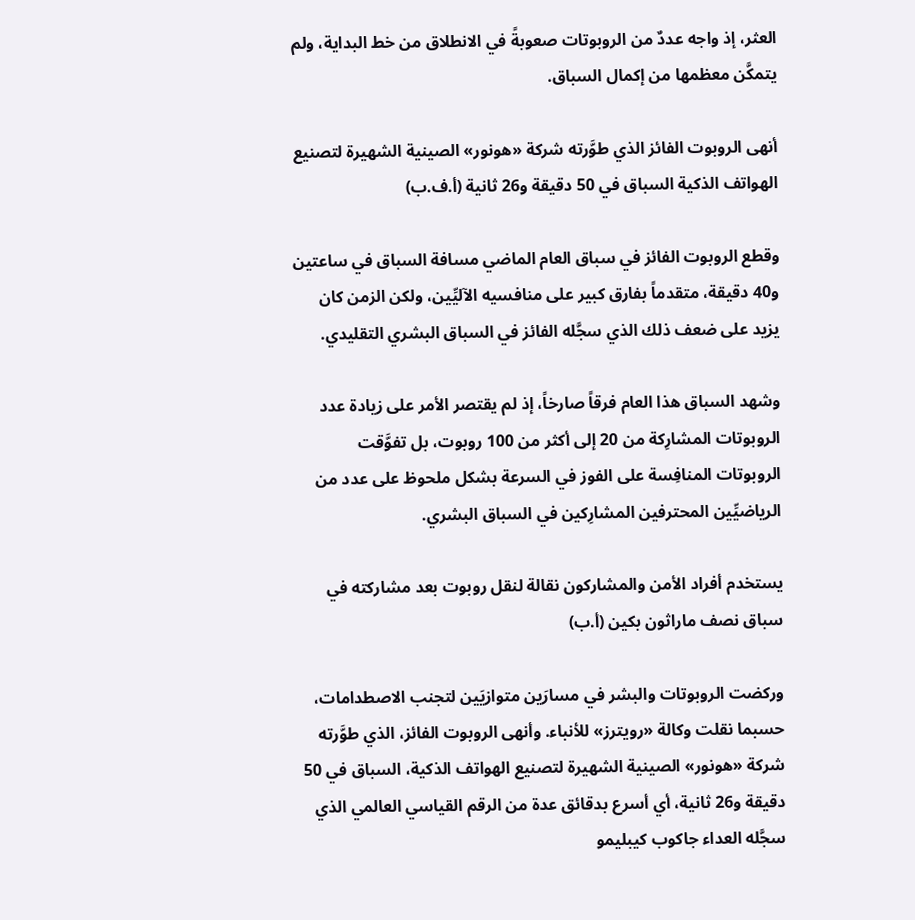العثر، إذ واجه عددٌ من الروبوتات صعوبةً في الانطلاق من خط البداية، ولم يتمكَّن معظمها ‌من إكمال ‌السباق.

أنهى الروبوت الفائز الذي طوَّرته شركة «هونور» الصينية الشهيرة لتصنيع الهواتف الذكية السباق في 50 دقيقة و26 ثانية (أ.ف.ب)

وقطع الروبوت الفائز في سباق ‌العام الماضي مسافة السباق في ساعتين و40 دقيقة، متقدماً بفارق كبير على منافسيه الآليِّين، ولكن الزمن كان يزيد على ضعف ذلك الذي سجَّله الفائز في السباق البشري التقليدي.

وشهد السباق هذا العام فرقاً صارخاً، إذ لم يقتصر الأمر على زيادة عدد الروبوتات المشارِكة من 20 إلى أكثر من 100 روبوت، بل تفوَّقت الروبوتات ‌المنافِسة على الفوز ‌في السرعة بشكل ملحوظ على عدد من الرياضيِّين المحترفين المشارِكين ‌في السباق البشري.

يستخدم أفراد الأمن والمشاركون نقالة لنقل روبوت بعد مشاركته في سباق نصف ماراثون بكين (أ.ب)

وركضت الروبوتات والبشر في مسارَين ‌متوازيَين لتجنب الاصطدامات، حسبما نقلت وكالة «رويترز» للأنباء. وأنهى الروبوت الفائز، الذي طوَّرته شركة «هونور» الصينية الشهيرة لتصنيع الهواتف الذكية، السباق في 50 دقيقة و26 ثانية، أي أسرع بدقائق عدة من الرقم ‌القياسي العالمي الذي سجَّله العداء جاكوب كيبليمو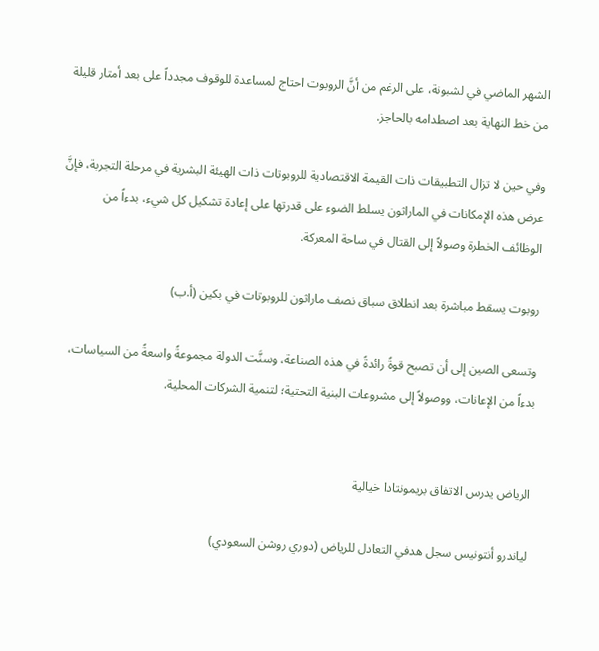الشهر الماضي في لشبونة، على الرغم من أنَّ الروبوت احتاج لمساعدة للوقوف مجدداً على بعد أمتار قليلة من خط النهاية بعد اصطدامه بالحاجز.

وفي حين لا تزال التطبيقات ذات القيمة الاقتصادية للروبوتات ذات الهيئة البشرية في مرحلة التجربة، فإنَّ عرض هذه الإمكانات في الماراثون يسلط الضوء على قدرتها على إعادة تشكيل كل شيء، بدءاً من الوظائف الخطرة وصولاً إلى القتال في ساحة المعركة.

روبوت يسقط مباشرة بعد انطلاق سباق نصف ماراثون للروبوتات في بكين (أ.ب)

وتسعى الصين إلى أن تصبح قوةً رائدةً في هذه الصناعة، وسنَّت الدولة مجموعةً واسعةً من السياسات، بدءاً من الإعانات، ووصولاً إلى مشروعات البنية التحتية؛ لتنمية الشركات المحلية.


الرياض يدرس الاتفاق بريمونتادا خيالية

لياندرو أنتونيس سجل هدفي التعادل للرياض (دوري روشن السعودي)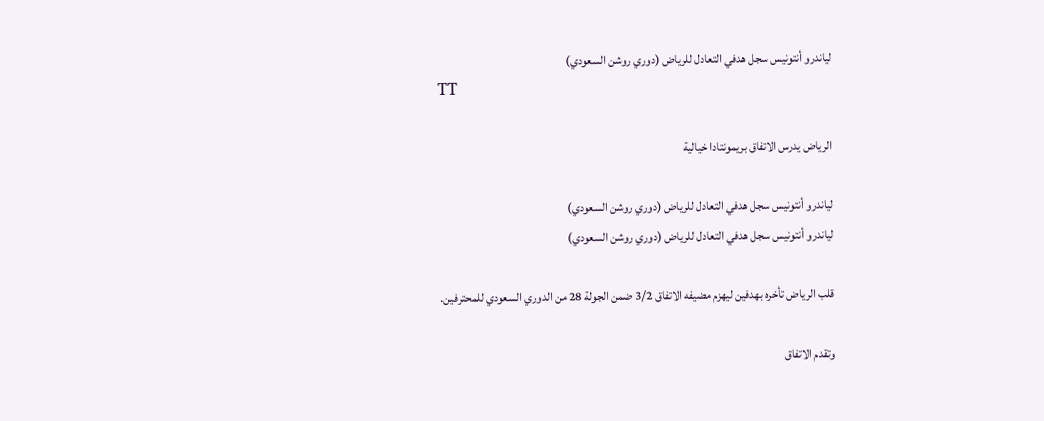لياندرو أنتونيس سجل هدفي التعادل للرياض (دوري روشن السعودي)
TT

الرياض يدرس الاتفاق بريمونتادا خيالية

لياندرو أنتونيس سجل هدفي التعادل للرياض (دوري روشن السعودي)
لياندرو أنتونيس سجل هدفي التعادل للرياض (دوري روشن السعودي)

قلب الرياض تأخره بهدفين ليهزم مضيفه الاتفاق 3/2 ضمن الجولة 28 من الدوري السعودي للمحترفين.

وتقدم الاتفاق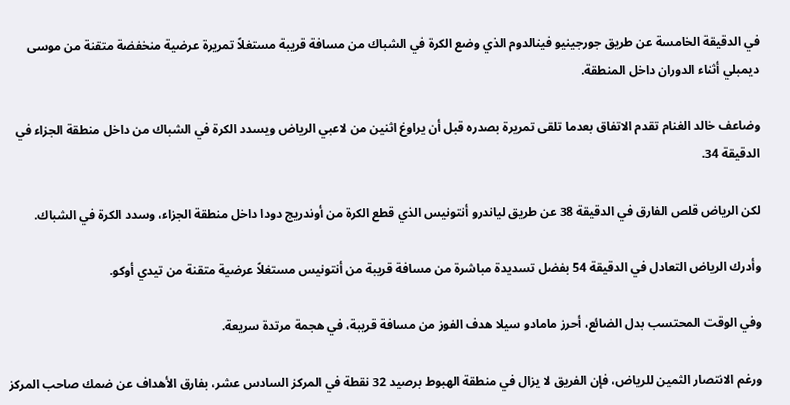في الدقيقة الخامسة عن طريق جورجينيو فينالدوم الذي وضع الكرة في الشباك من مسافة قريبة مستغلاً تمريرة عرضية منخفضة متقنة من موسى ديمبلي أثناء الدوران داخل المنطقة.

وضاعف خالد الغنام تقدم الاتفاق بعدما تلقى تمريرة بصدره قبل أن يراوغ اثنين من لاعبي الرياض ويسدد الكرة في الشباك من داخل منطقة الجزاء في الدقيقة 34.

لكن الرياض قلص الفارق في الدقيقة 38 عن طريق لياندرو أنتونيس الذي قطع الكرة من أوندريج دودا داخل منطقة الجزاء، وسدد الكرة في الشباك.

وأدرك الرياض التعادل في الدقيقة 54 بفضل تسديدة مباشرة من مسافة قريبة من أنتونيس مستغلاً عرضية متقنة من تيدي أوكو.

وفي الوقت المحتسب بدل الضائع، أحرز مامادو سيلا هدف الفوز من مسافة قريبة، في هجمة مرتدة سريعة.

ورغم الانتصار الثمين للرياض، فإن الفريق لا يزال في منطقة الهبوط برصيد 32 نقطة في المركز السادس عشر، بفارق الأهداف عن ضمك صاحب المركز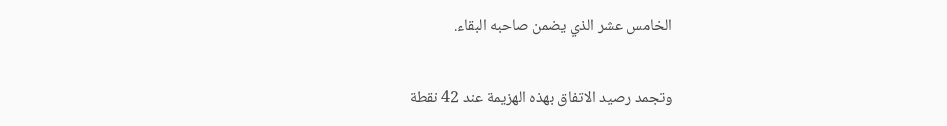الخامس عشر الذي يضمن صاحبه البقاء.

وتجمد رصيد الاتفاق بهذه الهزيمة عند 42 نقطة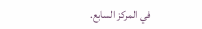في المركز السابع.